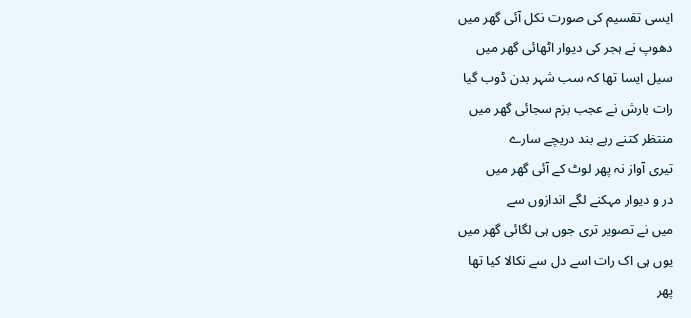ایسی تقسیم کی صورت نکل آئی گھر میں
دھوپ نے ہجر کی دیوار اٹھائی گھر میں
سیل ایسا تھا کہ سب شہر بدن ڈوب گیا
رات بارش نے عجب بزم سجائی گھر میں
منتظر کتنے رہے بند دریچے سارے
تیری آواز نہ پھر لوٹ کے آئی گھر میں
در و دیوار مہکنے لگے اندازوں سے
میں نے تصویر تری جوں ہی لگائی گھر میں
یوں ہی اک رات اسے دل سے نکالا کیا تھا
پھر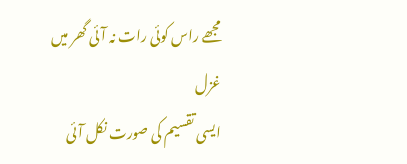مجھے راس کوئی رات نہ آئی گھر میں
غزل
ایسی تقسیم کی صورت نکل آئی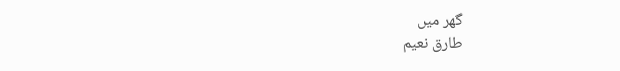گھر میں
طارق نعیم